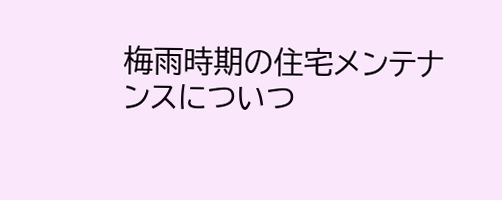梅雨時期の住宅メンテナンスについつ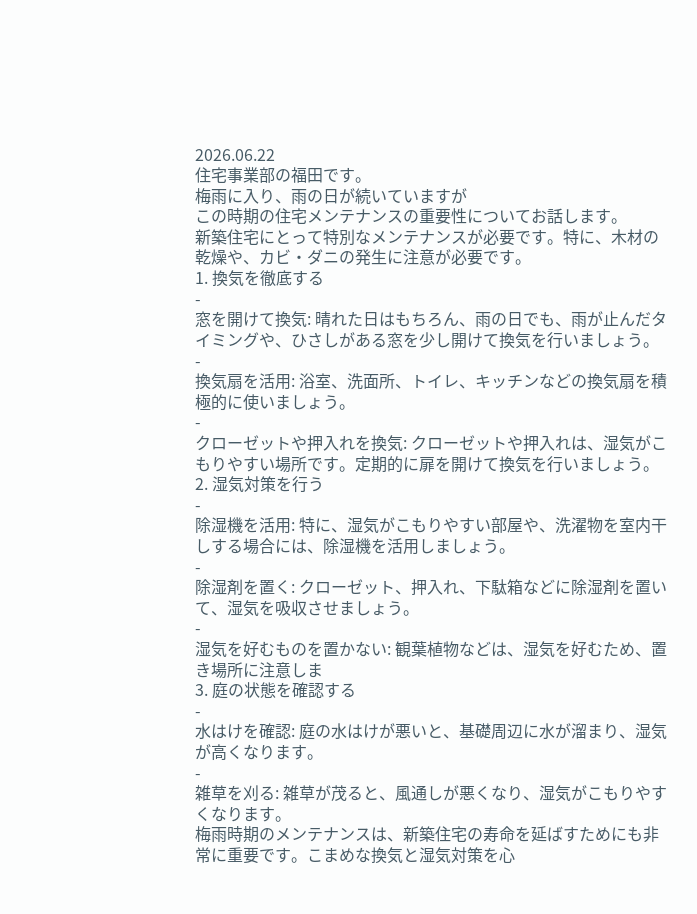2026.06.22
住宅事業部の福田です。
梅雨に入り、雨の日が続いていますが
この時期の住宅メンテナンスの重要性についてお話します。
新築住宅にとって特別なメンテナンスが必要です。特に、木材の乾燥や、カビ・ダニの発生に注意が必要です。
1. 換気を徹底する
-
窓を開けて換気: 晴れた日はもちろん、雨の日でも、雨が止んだタイミングや、ひさしがある窓を少し開けて換気を行いましょう。
-
換気扇を活用: 浴室、洗面所、トイレ、キッチンなどの換気扇を積極的に使いましょう。
-
クローゼットや押入れを換気: クローゼットや押入れは、湿気がこもりやすい場所です。定期的に扉を開けて換気を行いましょう。
2. 湿気対策を行う
-
除湿機を活用: 特に、湿気がこもりやすい部屋や、洗濯物を室内干しする場合には、除湿機を活用しましょう。
-
除湿剤を置く: クローゼット、押入れ、下駄箱などに除湿剤を置いて、湿気を吸収させましょう。
-
湿気を好むものを置かない: 観葉植物などは、湿気を好むため、置き場所に注意しま
3. 庭の状態を確認する
-
水はけを確認: 庭の水はけが悪いと、基礎周辺に水が溜まり、湿気が高くなります。
-
雑草を刈る: 雑草が茂ると、風通しが悪くなり、湿気がこもりやすくなります。
梅雨時期のメンテナンスは、新築住宅の寿命を延ばすためにも非常に重要です。こまめな換気と湿気対策を心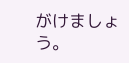がけましょう。